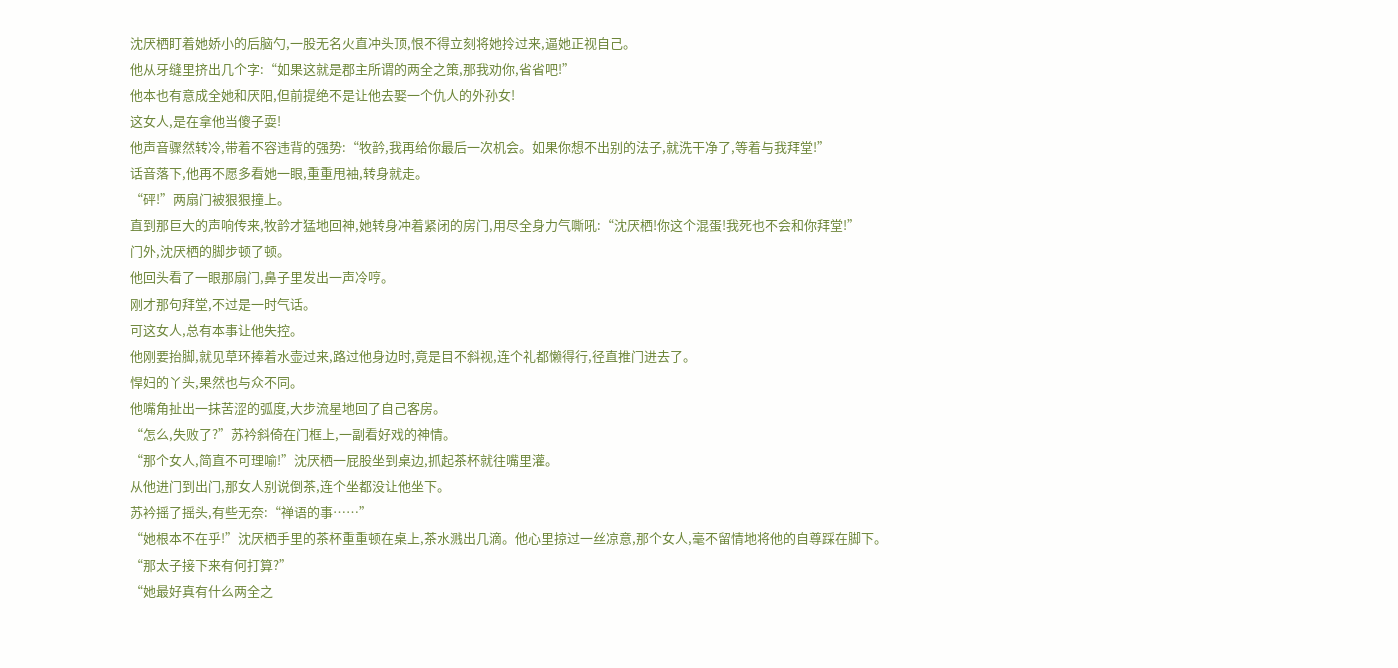沈厌栖盯着她娇小的后脑勺,一股无名火直冲头顶,恨不得立刻将她拎过来,逼她正视自己。
他从牙缝里挤出几个字:“如果这就是郡主所谓的两全之策,那我劝你,省省吧!”
他本也有意成全她和厌阳,但前提绝不是让他去娶一个仇人的外孙女!
这女人,是在拿他当傻子耍!
他声音骤然转冷,带着不容违背的强势:“牧䪩,我再给你最后一次机会。如果你想不出别的法子,就洗干净了,等着与我拜堂!”
话音落下,他再不愿多看她一眼,重重甩袖,转身就走。
“砰!”两扇门被狠狠撞上。
直到那巨大的声响传来,牧䪩才猛地回神,她转身冲着紧闭的房门,用尽全身力气嘶吼:“沈厌栖!你这个混蛋!我死也不会和你拜堂!”
门外,沈厌栖的脚步顿了顿。
他回头看了一眼那扇门,鼻子里发出一声冷哼。
刚才那句拜堂,不过是一时气话。
可这女人,总有本事让他失控。
他刚要抬脚,就见草环捧着水壶过来,路过他身边时,竟是目不斜视,连个礼都懒得行,径直推门进去了。
悍妇的丫头,果然也与众不同。
他嘴角扯出一抹苦涩的弧度,大步流星地回了自己客房。
“怎么,失败了?”苏衿斜倚在门框上,一副看好戏的神情。
“那个女人,简直不可理喻!”沈厌栖一屁股坐到桌边,抓起茶杯就往嘴里灌。
从他进门到出门,那女人别说倒茶,连个坐都没让他坐下。
苏衿摇了摇头,有些无奈:“禅语的事……”
“她根本不在乎!”沈厌栖手里的茶杯重重顿在桌上,茶水溅出几滴。他心里掠过一丝凉意,那个女人,毫不留情地将他的自尊踩在脚下。
“那太子接下来有何打算?”
“她最好真有什么两全之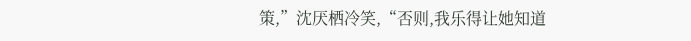策,”沈厌栖冷笑,“否则,我乐得让她知道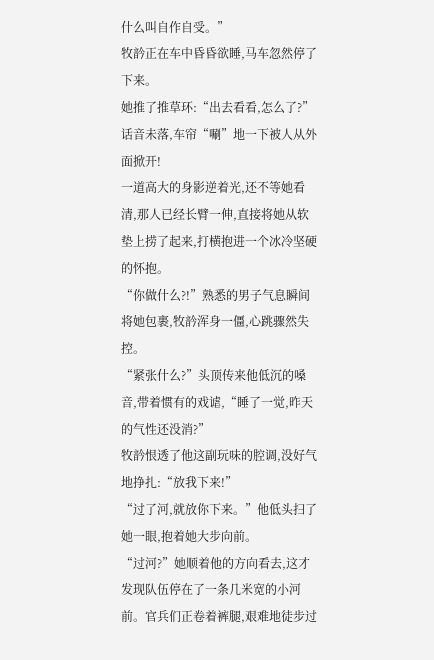什么叫自作自受。”
牧䪩正在车中昏昏欲睡,马车忽然停了下来。
她推了推草环:“出去看看,怎么了?”
话音未落,车帘“唰”地一下被人从外面掀开!
一道高大的身影逆着光,还不等她看清,那人已经长臂一伸,直接将她从软垫上捞了起来,打横抱进一个冰冷坚硬的怀抱。
“你做什么?!”熟悉的男子气息瞬间将她包裹,牧䪩浑身一僵,心跳骤然失控。
“紧张什么?”头顶传来他低沉的嗓音,带着惯有的戏谑,“睡了一觉,昨天的气性还没消?”
牧䪩恨透了他这副玩味的腔调,没好气地挣扎:“放我下来!”
“过了河,就放你下来。”他低头扫了她一眼,抱着她大步向前。
“过河?”她顺着他的方向看去,这才发现队伍停在了一条几米宽的小河前。官兵们正卷着裤腿,艰难地徒步过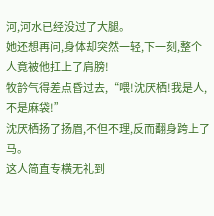河,河水已经没过了大腿。
她还想再问,身体却突然一轻,下一刻,整个人竟被他扛上了肩膀!
牧䪩气得差点昏过去,“喂!沈厌栖!我是人,不是麻袋!”
沈厌栖扬了扬眉,不但不理,反而翻身跨上了马。
这人简直专横无礼到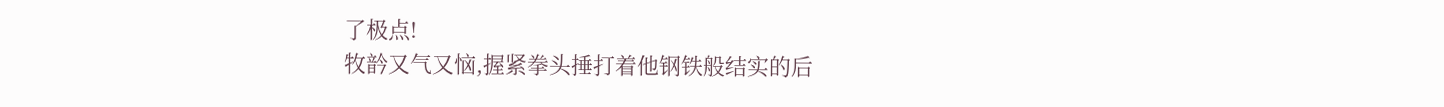了极点!
牧䪩又气又恼,握紧拳头捶打着他钢铁般结实的后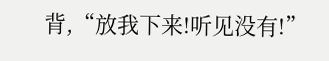背,“放我下来!听见没有!”